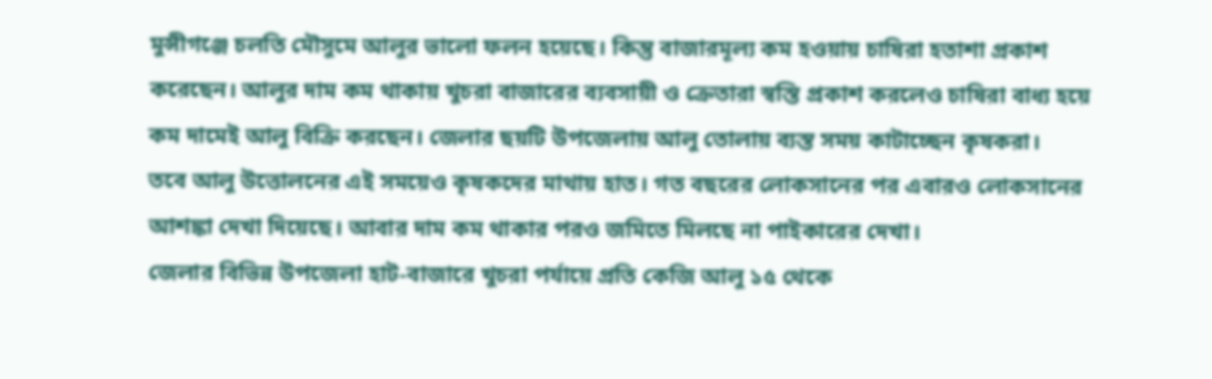মুন্সীগঞ্জে চলতি মৌসুমে আলুর ভালো ফলন হয়েছে। কিন্তু বাজারমূল্য কম হওয়ায় চাষিরা হতাশা প্রকাশ করেছেন। আলুর দাম কম থাকায় খুচরা বাজারের ব্যবসায়ী ও ক্রেতারা স্বস্তি প্রকাশ করলেও চাষিরা বাধ্য হয়ে কম দামেই আলু বিক্রি করছেন। জেলার ছয়টি উপজেলায় আলু তোলায় ব্যস্ত সময় কাটাচ্ছেন কৃষকরা।
তবে আলু উত্তোলনের এই সময়েও কৃষকদের মাথায় হাত। গত বছরের লোকসানের পর এবারও লোকসানের আশঙ্কা দেখা দিয়েছে। আবার দাম কম থাকার পরও জমিতে মিলছে না পাইকারের দেখা।
জেলার বিভিন্ন উপজেলা হাট-বাজারে খুচরা পর্যায়ে প্রতি কেজি আলু ১৫ থেকে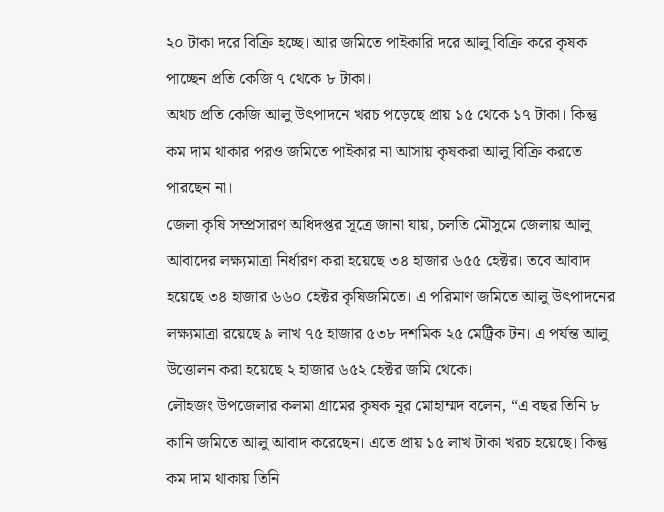২০ টাকা দরে বিক্রি হচ্ছে। আর জমিতে পাইকারি দরে আলু বিক্রি করে কৃষক পাচ্ছেন প্রতি কেজি ৭ থেকে ৮ টাকা।
অথচ প্রতি কেজি আলু উৎপাদনে খরচ পড়েছে প্রায় ১৫ থেকে ১৭ টাকা। কিন্তু কম দাম থাকার পরও জমিতে পাইকার না আসায় কৃষকরা আলু বিক্রি করতে পারছেন না।
জেলা কৃষি সম্প্রসারণ অধিদপ্তর সূত্রে জানা যায়, চলতি মৌসুমে জেলায় আলু আবাদের লক্ষ্যমাত্রা নির্ধারণ করা হয়েছে ৩৪ হাজার ৬৫৫ হেক্টর। তবে আবাদ হয়েছে ৩৪ হাজার ৬৬০ হেক্টর কৃষিজমিতে। এ পরিমাণ জমিতে আলু উৎপাদনের লক্ষ্যমাত্রা রয়েছে ৯ লাখ ৭৫ হাজার ৫৩৮ দশমিক ২৫ মেট্রিক টন। এ পর্যন্ত আলু উত্তোলন করা হয়েছে ২ হাজার ৬৫২ হেক্টর জমি থেকে।
লৌহজং উপজেলার কলমা গ্রামের কৃষক নূর মোহাম্মদ বলেন, “এ বছর তিনি ৮ কানি জমিতে আলু আবাদ করেছেন। এতে প্রায় ১৫ লাখ টাকা খরচ হয়েছে। কিন্তু কম দাম থাকায় তিনি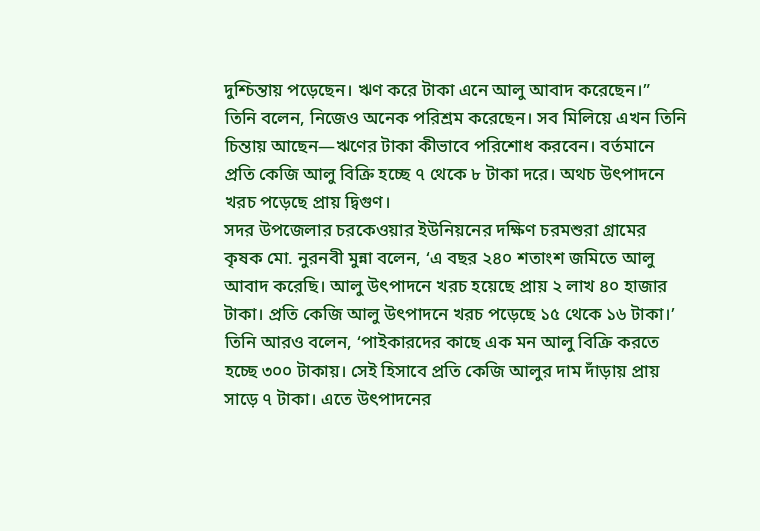দুশ্চিন্তায় পড়েছেন। ঋণ করে টাকা এনে আলু আবাদ করেছেন।”
তিনি বলেন, নিজেও অনেক পরিশ্রম করেছেন। সব মিলিয়ে এখন তিনি চিন্তায় আছেন—ঋণের টাকা কীভাবে পরিশোধ করবেন। বর্তমানে প্রতি কেজি আলু বিক্রি হচ্ছে ৭ থেকে ৮ টাকা দরে। অথচ উৎপাদনে খরচ পড়েছে প্রায় দ্বিগুণ।
সদর উপজেলার চরকেওয়ার ইউনিয়নের দক্ষিণ চরমশুরা গ্রামের কৃষক মো. নুরনবী মুন্না বলেন, ‘এ বছর ২৪০ শতাংশ জমিতে আলু আবাদ করেছি। আলু উৎপাদনে খরচ হয়েছে প্রায় ২ লাখ ৪০ হাজার টাকা। প্রতি কেজি আলু উৎপাদনে খরচ পড়েছে ১৫ থেকে ১৬ টাকা।’
তিনি আরও বলেন, ‘পাইকারদের কাছে এক মন আলু বিক্রি করতে হচ্ছে ৩০০ টাকায়। সেই হিসাবে প্রতি কেজি আলুর দাম দাঁড়ায় প্রায় সাড়ে ৭ টাকা। এতে উৎপাদনের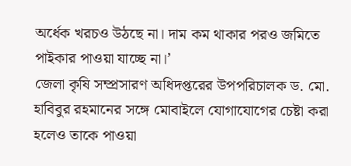অর্ধেক খরচও উঠছে না। দাম কম থাকার পরও জমিতে পাইকার পাওয়া যাচ্ছে না।’
জেলা কৃষি সম্প্রসারণ অধিদপ্তরের উপপরিচালক ড. মো. হাবিবুর রহমানের সঙ্গে মোবাইলে যোগাযোগের চেষ্টা করা হলেও তাকে পাওয়া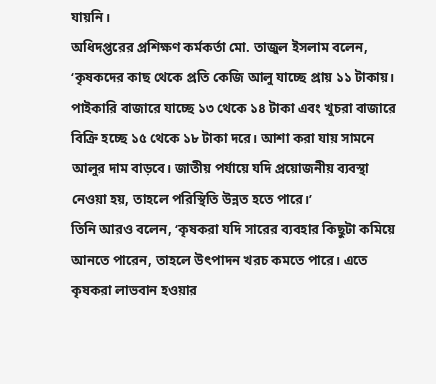যায়নি।
অধিদপ্তরের প্রশিক্ষণ কর্মকর্তা মো. তাজুল ইসলাম বলেন, ‘কৃষকদের কাছ থেকে প্রতি কেজি আলু যাচ্ছে প্রায় ১১ টাকায়। পাইকারি বাজারে যাচ্ছে ১৩ থেকে ১৪ টাকা এবং খুচরা বাজারে বিক্রি হচ্ছে ১৫ থেকে ১৮ টাকা দরে। আশা করা যায় সামনে আলুর দাম বাড়বে। জাতীয় পর্যায়ে যদি প্রয়োজনীয় ব্যবস্থা নেওয়া হয়, তাহলে পরিস্থিতি উন্নত হতে পারে।’
তিনি আরও বলেন, ‘কৃষকরা যদি সারের ব্যবহার কিছুটা কমিয়ে আনতে পারেন, তাহলে উৎপাদন খরচ কমতে পারে। এতে কৃষকরা লাভবান হওয়ার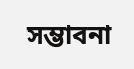সম্ভাবনা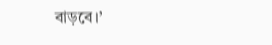বাড়বে।’